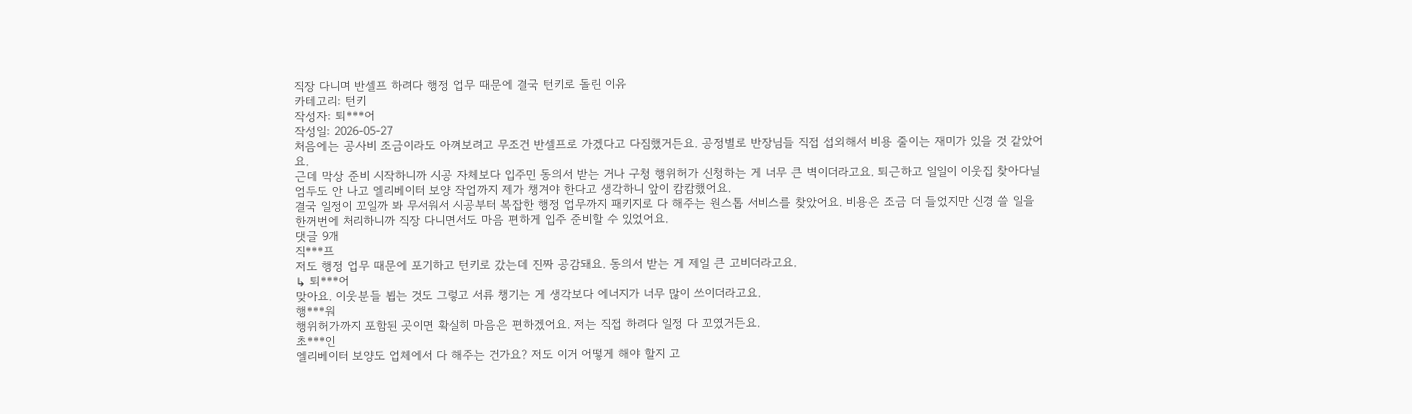직장 다니며 반셀프 하려다 행정 업무 때문에 결국 턴키로 돌린 이유
카테고리: 턴키
작성자: 퇴***어
작성일: 2026-05-27
처음에는 공사비 조금이라도 아껴보려고 무조건 반셀프로 가겠다고 다짐했거든요. 공정별로 반장님들 직접 섭외해서 비용 줄이는 재미가 있을 것 같았어요.
근데 막상 준비 시작하니까 시공 자체보다 입주민 동의서 받는 거나 구청 행위허가 신청하는 게 너무 큰 벽이더라고요. 퇴근하고 일일이 이웃집 찾아다닐 엄두도 안 나고 엘리베이터 보양 작업까지 제가 챙겨야 한다고 생각하니 앞이 캄캄했어요.
결국 일정이 꼬일까 봐 무서워서 시공부터 복잡한 행정 업무까지 패키지로 다 해주는 원스톱 서비스를 찾았어요. 비용은 조금 더 들었지만 신경 쓸 일을 한꺼번에 처리하니까 직장 다니면서도 마음 편하게 입주 준비할 수 있었어요.
댓글 9개
직***프
저도 행정 업무 때문에 포기하고 턴키로 갔는데 진짜 공감돼요. 동의서 받는 게 제일 큰 고비더라고요.
↳ 퇴***어
맞아요. 이웃분들 뵙는 것도 그렇고 서류 챙기는 게 생각보다 에너지가 너무 많이 쓰이더라고요.
행***워
행위허가까지 포함된 곳이면 확실히 마음은 편하겠어요. 저는 직접 하려다 일정 다 꼬였거든요.
초***인
엘리베이터 보양도 업체에서 다 해주는 건가요? 저도 이거 어떻게 해야 할지 고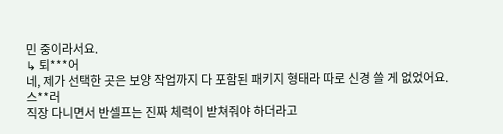민 중이라서요.
↳ 퇴***어
네, 제가 선택한 곳은 보양 작업까지 다 포함된 패키지 형태라 따로 신경 쓸 게 없었어요.
스**러
직장 다니면서 반셀프는 진짜 체력이 받쳐줘야 하더라고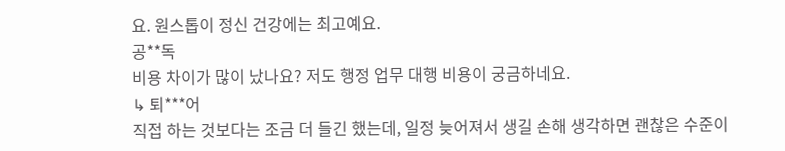요. 원스톱이 정신 건강에는 최고예요.
공**독
비용 차이가 많이 났나요? 저도 행정 업무 대행 비용이 궁금하네요.
↳ 퇴***어
직접 하는 것보다는 조금 더 들긴 했는데, 일정 늦어져서 생길 손해 생각하면 괜찮은 수준이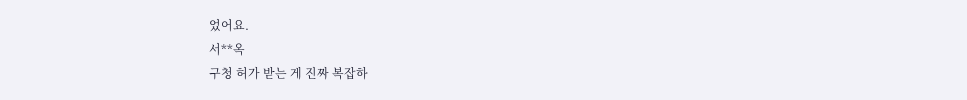었어요.
서**옥
구청 허가 받는 게 진짜 복잡하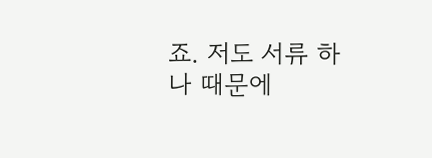죠. 저도 서류 하나 때문에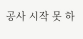공사 시작 못 하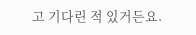고 기다린 적 있거든요.